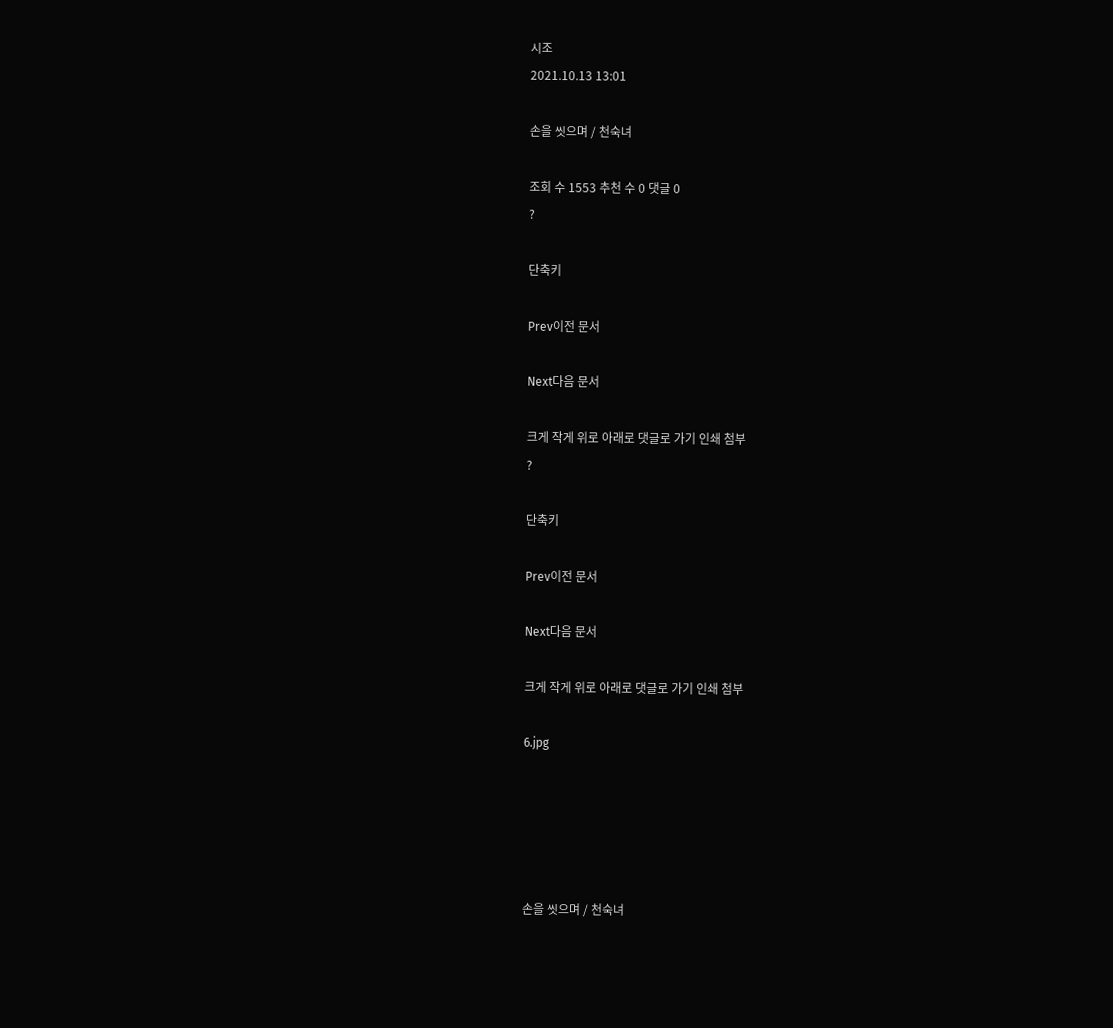시조
2021.10.13 13:01

손을 씻으며 / 천숙녀

조회 수 1553 추천 수 0 댓글 0
?

단축키

Prev이전 문서

Next다음 문서

크게 작게 위로 아래로 댓글로 가기 인쇄 첨부
?

단축키

Prev이전 문서

Next다음 문서

크게 작게 위로 아래로 댓글로 가기 인쇄 첨부

6.jpg





손을 씻으며 / 천숙녀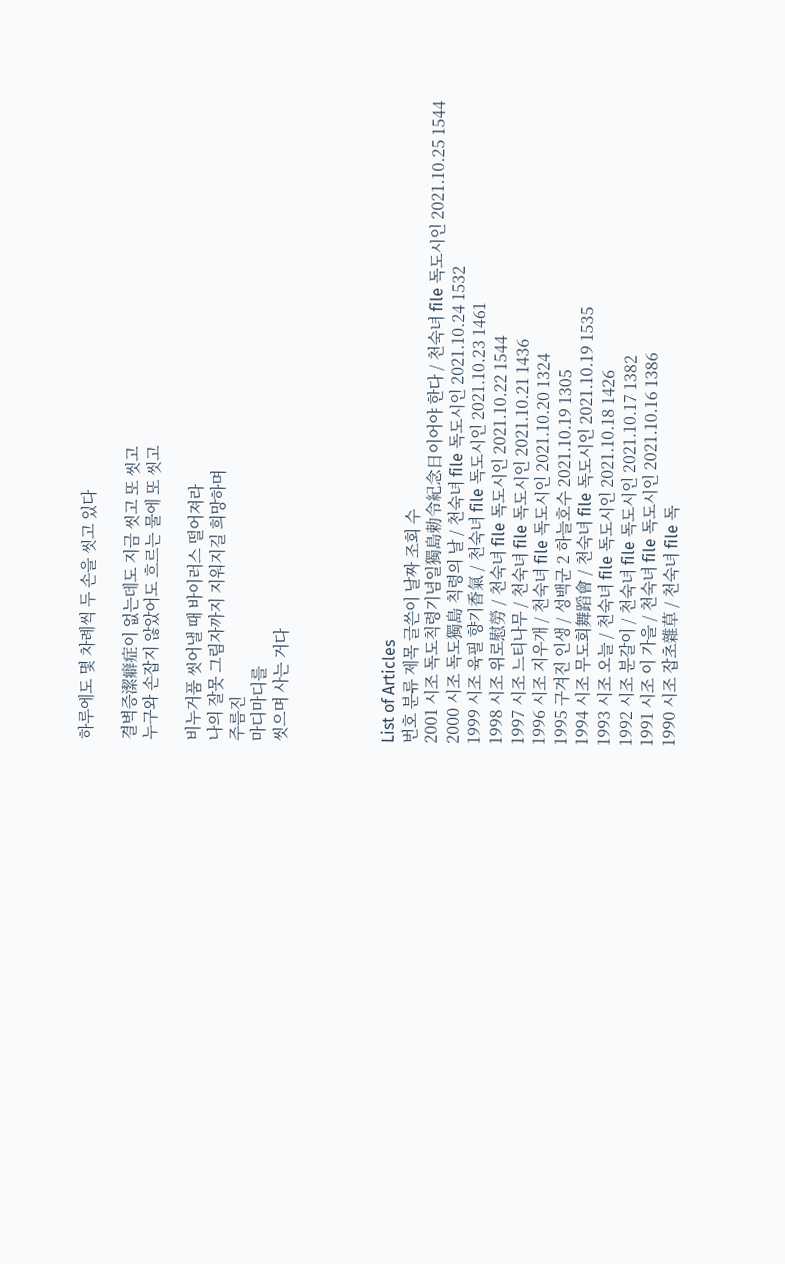하루에도 몇 차례씩 두 손을 씻고 있다

결벽증潔癖症이 없는데도 지금 씻고 또 씻고
누구와 손잡지 않았어도 흐르는 물에 또 씻고

비누거품 씻어낼 때 바이러스 떨어져라
나의 잘못 그림자까지 지워지길 희망하며
주름진
마디마디를
씻으며 사는 거다




List of Articles
번호 분류 제목 글쓴이 날짜 조회 수
2001 시조 독도칙령기념일獨島勅令紀念日이어야 한다 / 천숙녀 file 독도시인 2021.10.25 1544
2000 시조 독도獨島 칙령의 날 / 천숙녀 file 독도시인 2021.10.24 1532
1999 시조 육필 향기香氣 / 천숙녀 file 독도시인 2021.10.23 1461
1998 시조 위로慰勞 / 천숙녀 file 독도시인 2021.10.22 1544
1997 시조 느티나무 / 천숙녀 file 독도시인 2021.10.21 1436
1996 시조 지우개 / 천숙녀 file 독도시인 2021.10.20 1324
1995 구겨진 인생 / 성백군 2 하늘호수 2021.10.19 1305
1994 시조 무도회舞蹈會 / 천숙녀 file 독도시인 2021.10.19 1535
1993 시조 오늘 / 천숙녀 file 독도시인 2021.10.18 1426
1992 시조 분갈이 / 천숙녀 file 독도시인 2021.10.17 1382
1991 시조 이 가을 / 천숙녀 file 독도시인 2021.10.16 1386
1990 시조 잡초雜草 / 천숙녀 file 독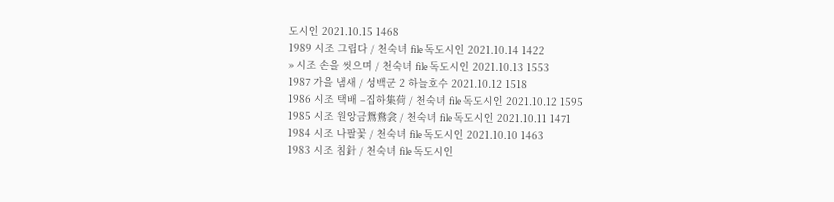도시인 2021.10.15 1468
1989 시조 그립다 / 천숙녀 file 독도시인 2021.10.14 1422
» 시조 손을 씻으며 / 천숙녀 file 독도시인 2021.10.13 1553
1987 가을 냄새 / 성백군 2 하늘호수 2021.10.12 1518
1986 시조 택배 –집하集荷 / 천숙녀 file 독도시인 2021.10.12 1595
1985 시조 원앙금鴛鴦衾 / 천숙녀 file 독도시인 2021.10.11 1471
1984 시조 나팔꽃 / 천숙녀 file 독도시인 2021.10.10 1463
1983 시조 침針 / 천숙녀 file 독도시인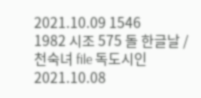2021.10.09 1546
1982 시조 575 돌 한글날 / 천숙녀 file 독도시인 2021.10.08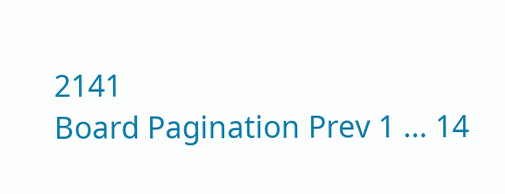2141
Board Pagination Prev 1 ... 14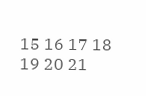15 16 17 18 19 20 21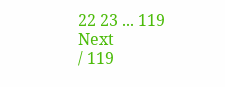22 23 ... 119 Next
/ 119